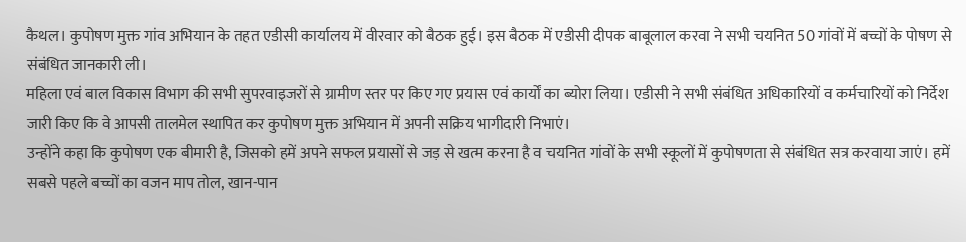कैथल। कुपोषण मुक्त गांव अभियान के तहत एडीसी कार्यालय में वीरवार को बैठक हुई। इस बैठक में एडीसी दीपक बाबूलाल करवा ने सभी चयनित 50 गांवों में बच्चों के पोषण से संबंधित जानकारी ली।
महिला एवं बाल विकास विभाग की सभी सुपरवाइजरों से ग्रामीण स्तर पर किए गए प्रयास एवं कार्यों का ब्योरा लिया। एडीसी ने सभी संबंधित अधिकारियों व कर्मचारियों को निर्देश जारी किए कि वे आपसी तालमेल स्थापित कर कुपोषण मुक्त अभियान में अपनी सक्रिय भागीदारी निभाएं।
उन्होंने कहा कि कुपोषण एक बीमारी है, जिसको हमें अपने सफल प्रयासों से जड़ से खत्म करना है व चयनित गांवों के सभी स्कूलों में कुपोषणता से संबंधित सत्र करवाया जाएं। हमें सबसे पहले बच्चों का वजन माप तोल, खान-पान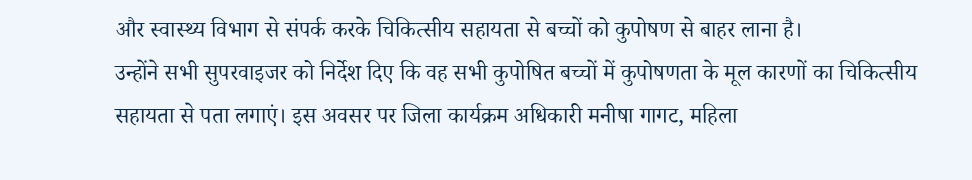और स्वास्थ्य विभाग से संपर्क करके चिकित्सीय सहायता से बच्चों को कुपोषण से बाहर लाना है।
उन्होंने सभी सुपरवाइजर को निर्देश दिए कि वह सभी कुपोषित बच्चों में कुपोषणता के मूल कारणों का चिकित्सीय सहायता से पता लगाएं। इस अवसर पर जिला कार्यक्रम अधिकारी मनीषा गागट, महिला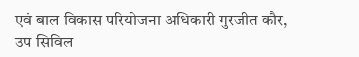एवं बाल विकास परियोजना अधिकारी गुरजीत कौर, उप सिविल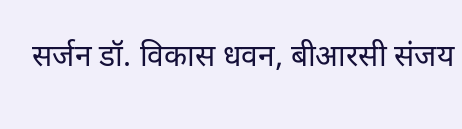सर्जन डॉ. विकास धवन, बीआरसी संजय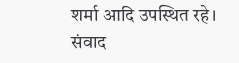शर्मा आदि उपस्थित रहे। संवाद